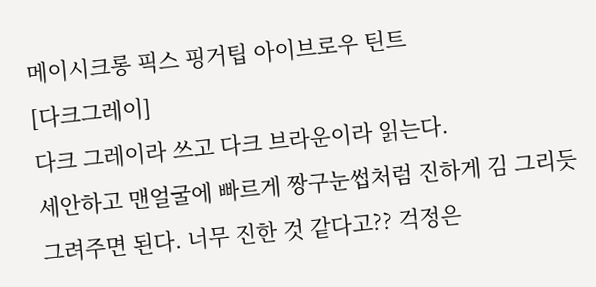메이시크롱 픽스 핑거팁 아이브로우 틴트
[다크그레이]
다크 그레이라 쓰고 다크 브라운이라 읽는다.
세안하고 맨얼굴에 빠르게 짱구눈썹처럼 진하게 김 그리듯 그려주면 된다. 너무 진한 것 같다고?? 걱정은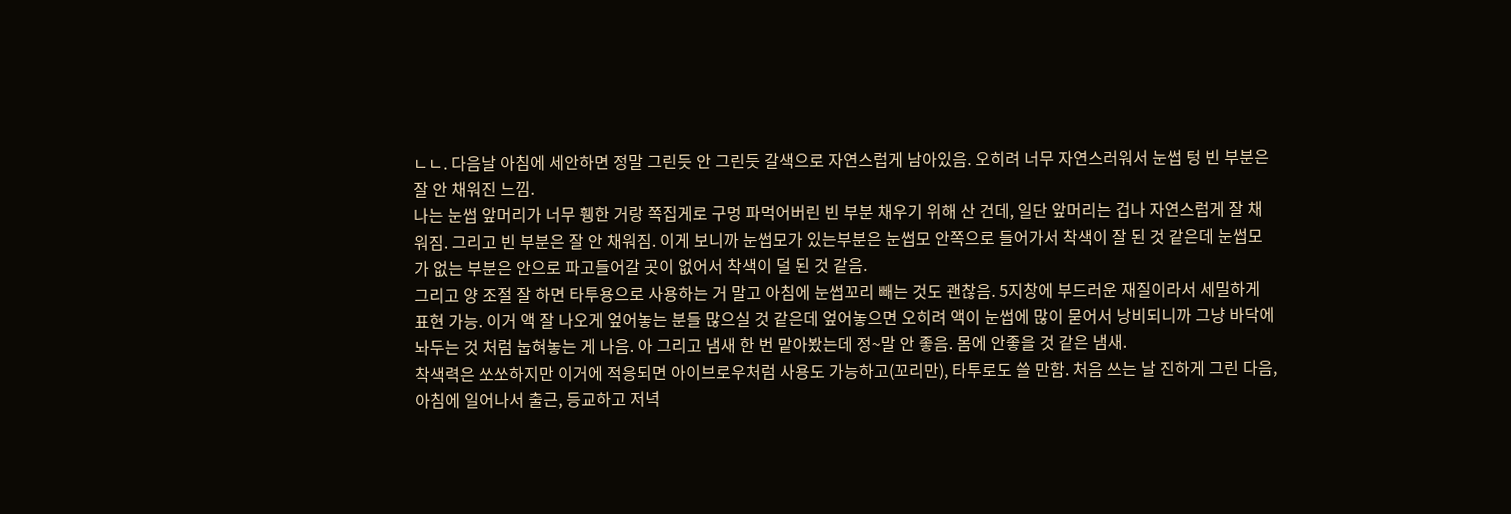ㄴㄴ. 다음날 아침에 세안하면 정말 그린듯 안 그린듯 갈색으로 자연스럽게 남아있음. 오히려 너무 자연스러워서 눈썹 텅 빈 부분은 잘 안 채워진 느낌.
나는 눈썹 앞머리가 너무 휑한 거랑 쪽집게로 구멍 파먹어버린 빈 부분 채우기 위해 산 건데, 일단 앞머리는 겁나 자연스럽게 잘 채워짐. 그리고 빈 부분은 잘 안 채워짐. 이게 보니까 눈썹모가 있는부분은 눈썹모 안쪽으로 들어가서 착색이 잘 된 것 같은데 눈썹모가 없는 부분은 안으로 파고들어갈 곳이 없어서 착색이 덜 된 것 같음.
그리고 양 조절 잘 하면 타투용으로 사용하는 거 말고 아침에 눈썹꼬리 빼는 것도 괜찮음. 5지창에 부드러운 재질이라서 세밀하게 표현 가능. 이거 액 잘 나오게 엎어놓는 분들 많으실 것 같은데 엎어놓으면 오히려 액이 눈썹에 많이 묻어서 낭비되니까 그냥 바닥에 놔두는 것 처럼 눕혀놓는 게 나음. 아 그리고 냄새 한 번 맡아봤는데 정~말 안 좋음. 몸에 안좋을 것 같은 냄새.
착색력은 쏘쏘하지만 이거에 적응되면 아이브로우처럼 사용도 가능하고(꼬리만), 타투로도 쓸 만함. 처음 쓰는 날 진하게 그린 다음, 아침에 일어나서 출근, 등교하고 저녁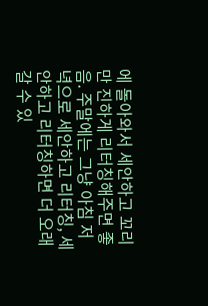에 돌아와서 세안하고 꼬리만 진하게 리터칭해주면 좋음. 주말에는 그냥 아침 저녁으로 세안하고 리터칭, 세안하고 리터칭하면 더 오래 갈 수 있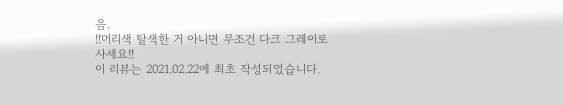음.
‼머리색 탈색한 거 아니면 무조건 다크 그레이로 사세요‼
이 리뷰는 2021.02.22에 최초 작성되었습니다.